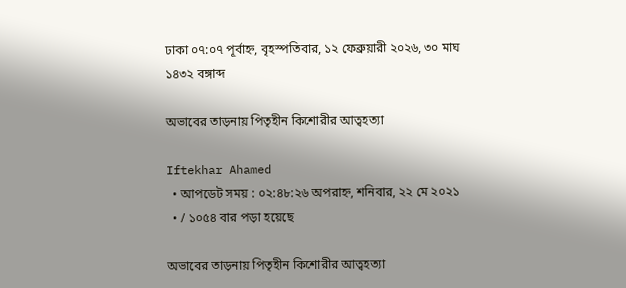ঢাকা ০৭:০৭ পূর্বাহ্ন, বৃহস্পতিবার, ১২ ফেব্রুয়ারী ২০২৬, ৩০ মাঘ ১৪৩২ বঙ্গাব্দ

অভাবের তাড়নায় পিতৃহীন কিশোরীর আত্বহত্যা

Iftekhar Ahamed
  • আপডেট সময় : ০২:৪৮:২৬ অপরাহ্ন, শনিবার, ২২ মে ২০২১
  • / ১০৫৪ বার পড়া হয়েছে

অভাবের তাড়নায় পিতৃহীন কিশোরীর আত্বহত্যা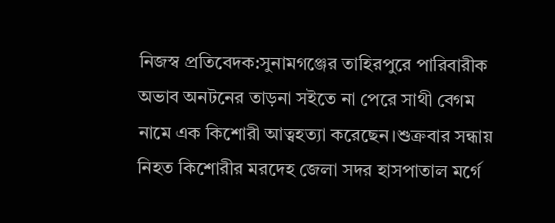নিজস্ব প্রতিবেদক:সুনামগঞ্জের তাহিরপুরে পারিবারীক অভাব অনটনের তাড়না সইতে না পেরে সাথী বেগম নামে এক কিশোরী আত্বহত্যা করেছেন।শুক্রবার সন্ধায় নিহত কিশোরীর মরদেহ জেলা সদর হাসপাতাল মর্গে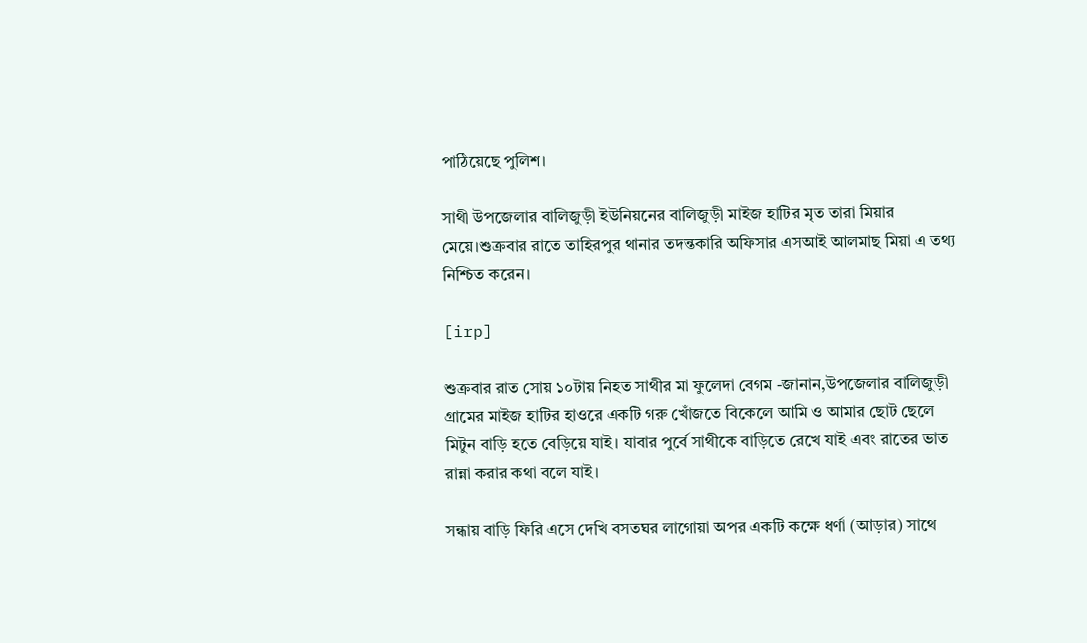পাঠিয়েছে পুলিশ।

সাথী উপজেলার বালিজুড়ী ইউনিয়নের বালিজুড়ী মাইজ হাটির মৃত তারা মিয়ার মেয়ে।শুক্রবার রাতে তাহিরপুর থানার তদন্তকারি অফিসার এসআই আলমাছ মিয়া এ তথ্য নিশ্চিত করেন।

[irp]

শুক্রবার রাত সোয় ১০টায় নিহত সাথীর মা ফুলেদা বেগম -জানান,উপজেলার বালিজুড়ী গ্রামের মাইজ হাটির হাওরে একটি গরু খোঁজতে বিকেলে আমি ও আমার ছোট ছেলে মিটুন বাড়ি হতে বেড়িয়ে যাই। যাবার পুর্বে সাথীকে বাড়িতে রেখে যাই এবং রাতের ভাত রান্না করার কথা বলে যাই।

সন্ধায় বাড়ি ফিরি এসে দেখি বসতঘর লাগোয়া অপর একটি কক্ষে ধর্ণা (আড়ার) সাথে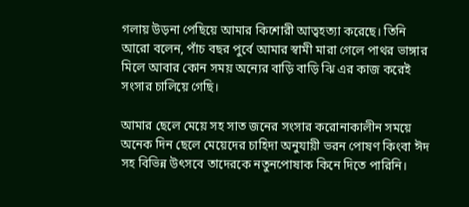গলায় উড়না পেছিয়ে আমার কিশোরী আত্বহত্যা করেছে। তিনি আরো বলেন, পাঁচ বছর পুর্বে আমার স্বামী মারা গেলে পাথর ভাঙ্গার মিলে আবার কোন সময় অন্যের বাড়ি বাড়ি ঝি এর কাজ করেই সংসার চালিয়ে গেছি।

আমার ছেলে মেয়ে সহ সাত জনের সংসার করোনাকালীন সময়ে অনেক দিন ছেলে মেয়েদের চাহিদা অনুযায়ী ভরন পোষণ কিংবা ঈদ সহ বিভিন্ন উৎসবে তাদেরকে নতুনপোষাক কিনে দিতে পারিনি।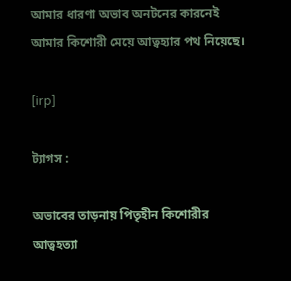আমার ধারণা অভাব অনটনের কারনেই আমার কিশোরী মেয়ে আত্বহ্যার পথ নিয়েছে।

[irp]

ট্যাগস :

অভাবের তাড়নায় পিতৃহীন কিশোরীর আত্বহত্যা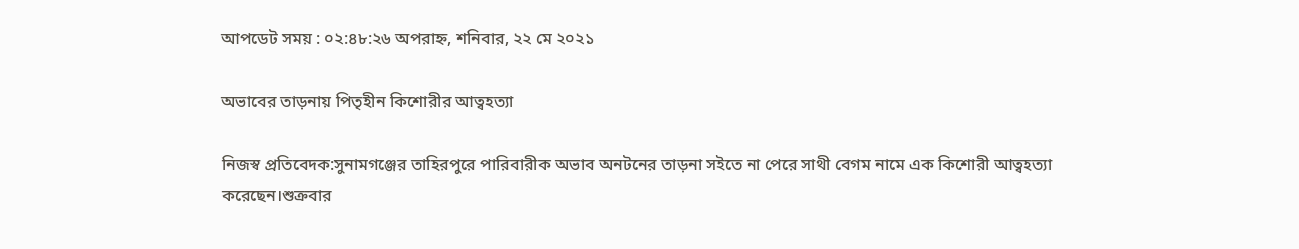আপডেট সময় : ০২:৪৮:২৬ অপরাহ্ন, শনিবার, ২২ মে ২০২১

অভাবের তাড়নায় পিতৃহীন কিশোরীর আত্বহত্যা

নিজস্ব প্রতিবেদক:সুনামগঞ্জের তাহিরপুরে পারিবারীক অভাব অনটনের তাড়না সইতে না পেরে সাথী বেগম নামে এক কিশোরী আত্বহত্যা করেছেন।শুক্রবার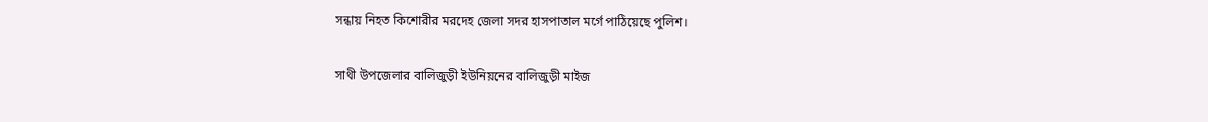সন্ধায় নিহত কিশোরীর মরদেহ জেলা সদর হাসপাতাল মর্গে পাঠিয়েছে পুলিশ।

সাথী উপজেলার বালিজুড়ী ইউনিয়নের বালিজুড়ী মাইজ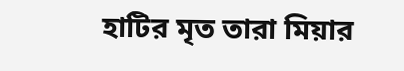হাটির মৃত তারা মিয়ার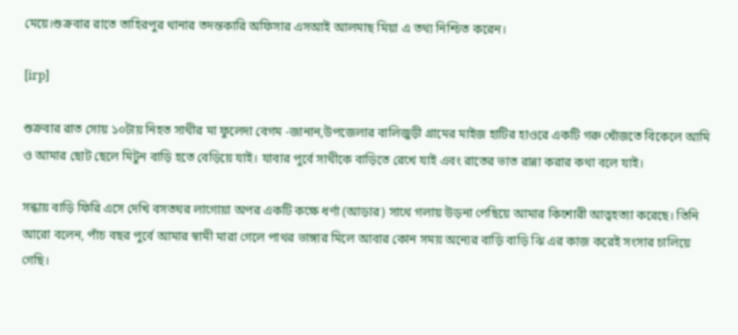মেয়ে।শুক্রবার রাতে তাহিরপুর থানার তদন্তকারি অফিসার এসআই আলমাছ মিয়া এ তথ্য নিশ্চিত করেন।

[irp]

শুক্রবার রাত সোয় ১০টায় নিহত সাথীর মা ফুলেদা বেগম -জানান,উপজেলার বালিজুড়ী গ্রামের মাইজ হাটির হাওরে একটি গরু খোঁজতে বিকেলে আমি ও আমার ছোট ছেলে মিটুন বাড়ি হতে বেড়িয়ে যাই। যাবার পুর্বে সাথীকে বাড়িতে রেখে যাই এবং রাতের ভাত রান্না করার কথা বলে যাই।

সন্ধায় বাড়ি ফিরি এসে দেখি বসতঘর লাগোয়া অপর একটি কক্ষে ধর্ণা (আড়ার) সাথে গলায় উড়না পেছিয়ে আমার কিশোরী আত্বহত্যা করেছে। তিনি আরো বলেন, পাঁচ বছর পুর্বে আমার স্বামী মারা গেলে পাথর ভাঙ্গার মিলে আবার কোন সময় অন্যের বাড়ি বাড়ি ঝি এর কাজ করেই সংসার চালিয়ে গেছি।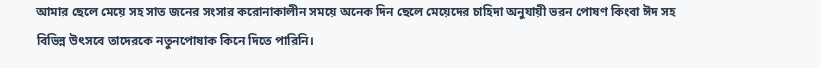আমার ছেলে মেয়ে সহ সাত জনের সংসার করোনাকালীন সময়ে অনেক দিন ছেলে মেয়েদের চাহিদা অনুযায়ী ভরন পোষণ কিংবা ঈদ সহ বিভিন্ন উৎসবে তাদেরকে নতুনপোষাক কিনে দিতে পারিনি।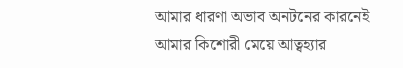আমার ধারণা অভাব অনটনের কারনেই আমার কিশোরী মেয়ে আত্বহ্যার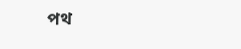পথ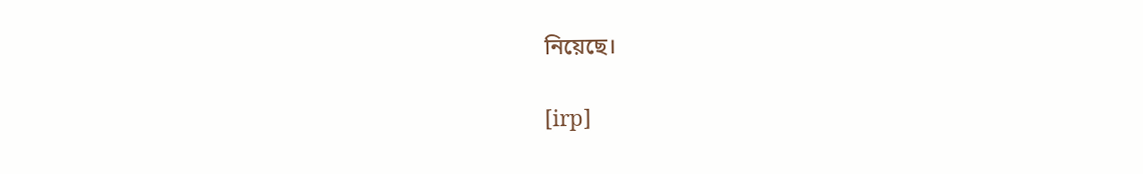নিয়েছে।

[irp]